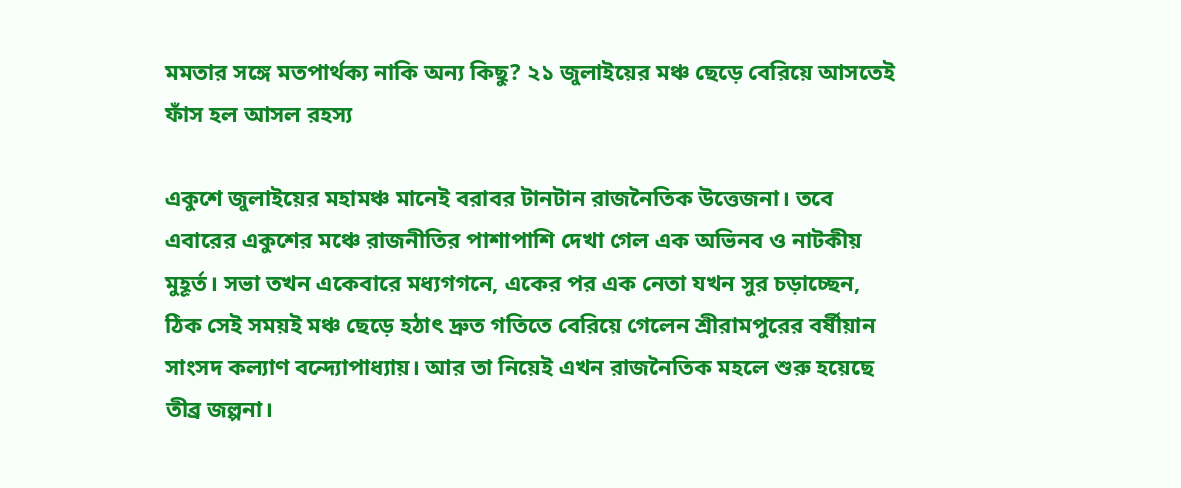মমতার সঙ্গে মতপার্থক্য নাকি অন্য কিছু? ২১ জুলাইয়ের মঞ্চ ছেড়ে বেরিয়ে আসতেই ফাঁস হল আসল রহস্য

একুশে জুলাইয়ের মহামঞ্চ মানেই বরাবর টানটান রাজনৈতিক উত্তেজনা। তবে এবারের একুশের মঞ্চে রাজনীতির পাশাপাশি দেখা গেল এক অভিনব ও নাটকীয় মুহূর্ত। সভা তখন একেবারে মধ্যগগনে, একের পর এক নেতা যখন সুর চড়াচ্ছেন, ঠিক সেই সময়ই মঞ্চ ছেড়ে হঠাৎ দ্রুত গতিতে বেরিয়ে গেলেন শ্রীরামপুরের বর্ষীয়ান সাংসদ কল্যাণ বন্দ্যোপাধ্যায়। আর তা নিয়েই এখন রাজনৈতিক মহলে শুরু হয়েছে তীব্র জল্পনা।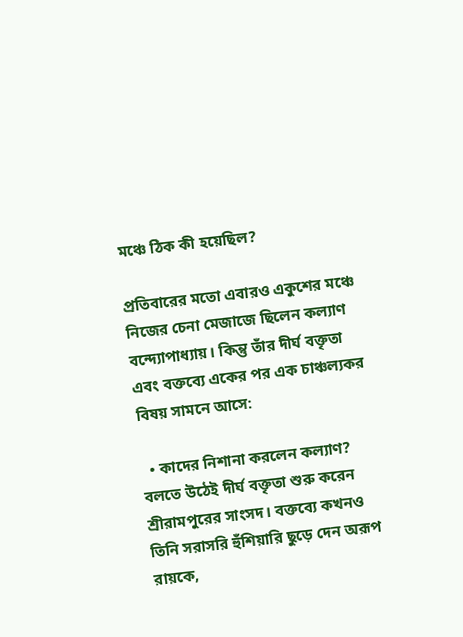মঞ্চে ঠিক কী হয়েছিল?

প্রতিবারের মতো এবারও একুশের মঞ্চে নিজের চেনা মেজাজে ছিলেন কল্যাণ বন্দ্যোপাধ্যায়। কিন্তু তাঁর দীর্ঘ বক্তৃতা এবং বক্তব্যে একের পর এক চাঞ্চল্যকর বিষয় সামনে আসে:

  • কাদের নিশানা করলেন কল্যাণ? বলতে উঠেই দীর্ঘ বক্তৃতা শুরু করেন শ্রীরামপুরের সাংসদ। বক্তব্যে কখনও তিনি সরাসরি হুঁশিয়ারি ছুড়ে দেন অরূপ রায়কে,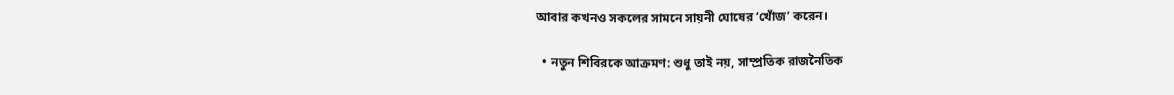আবার কখনও সকলের সামনে সায়নী ঘোষের ‘খোঁজ’ করেন।

  • নতুন শিবিরকে আক্রমণ: শুধু তাই নয়, সাম্প্রতিক রাজনৈতিক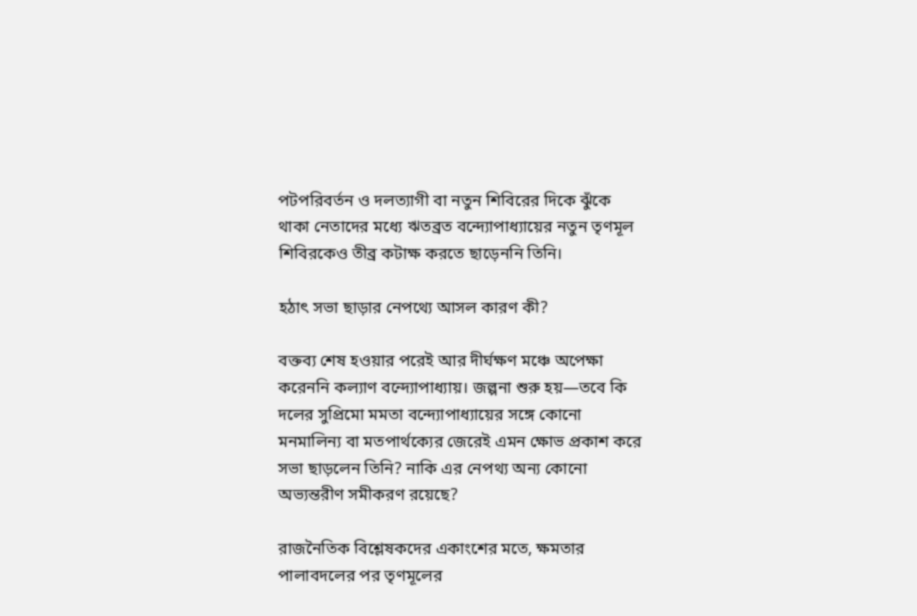পটপরিবর্তন ও দলত্যাগী বা নতুন শিবিরের দিকে ঝুঁকে থাকা নেতাদের মধ্যে ঋতব্রত বন্দ্যোপাধ্যায়ের নতুন তৃণমূল শিবিরকেও তীব্র কটাক্ষ করতে ছাড়েননি তিনি।

হঠাৎ সভা ছাড়ার নেপথ্যে আসল কারণ কী?

বক্তব্য শেষ হওয়ার পরেই আর দীর্ঘক্ষণ মঞ্চে অপেক্ষা করেননি কল্যাণ বন্দ্যোপাধ্যায়। জল্পনা শুরু হয়—তবে কি দলের সুপ্রিমো মমতা বন্দ্যোপাধ্যায়ের সঙ্গে কোনো মনমালিন্য বা মতপার্থক্যের জেরেই এমন ক্ষোভ প্রকাশ করে সভা ছাড়লেন তিনি? নাকি এর নেপথ্য অন্য কোনো অভ্যন্তরীণ সমীকরণ রয়েছে?

রাজনৈতিক বিশ্লেষকদের একাংশের মতে, ক্ষমতার পালাবদলের পর তৃণমূলের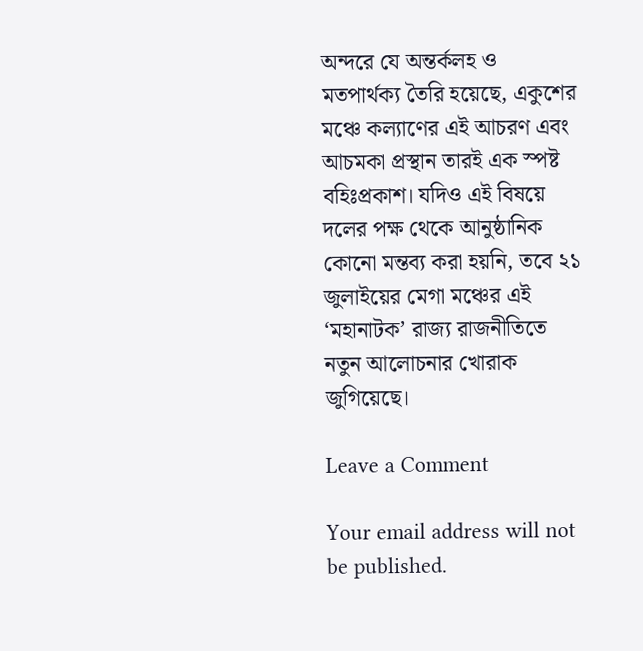অন্দরে যে অন্তর্কলহ ও মতপার্থক্য তৈরি হয়েছে, একুশের মঞ্চে কল্যাণের এই আচরণ এবং আচমকা প্রস্থান তারই এক স্পষ্ট বহিঃপ্রকাশ। যদিও এই বিষয়ে দলের পক্ষ থেকে আনুষ্ঠানিক কোনো মন্তব্য করা হয়নি, তবে ২১ জুলাইয়ের মেগা মঞ্চের এই ‘মহানাটক’ রাজ্য রাজনীতিতে নতুন আলোচনার খোরাক জুগিয়েছে।

Leave a Comment

Your email address will not be published.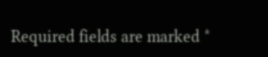Required fields are marked *